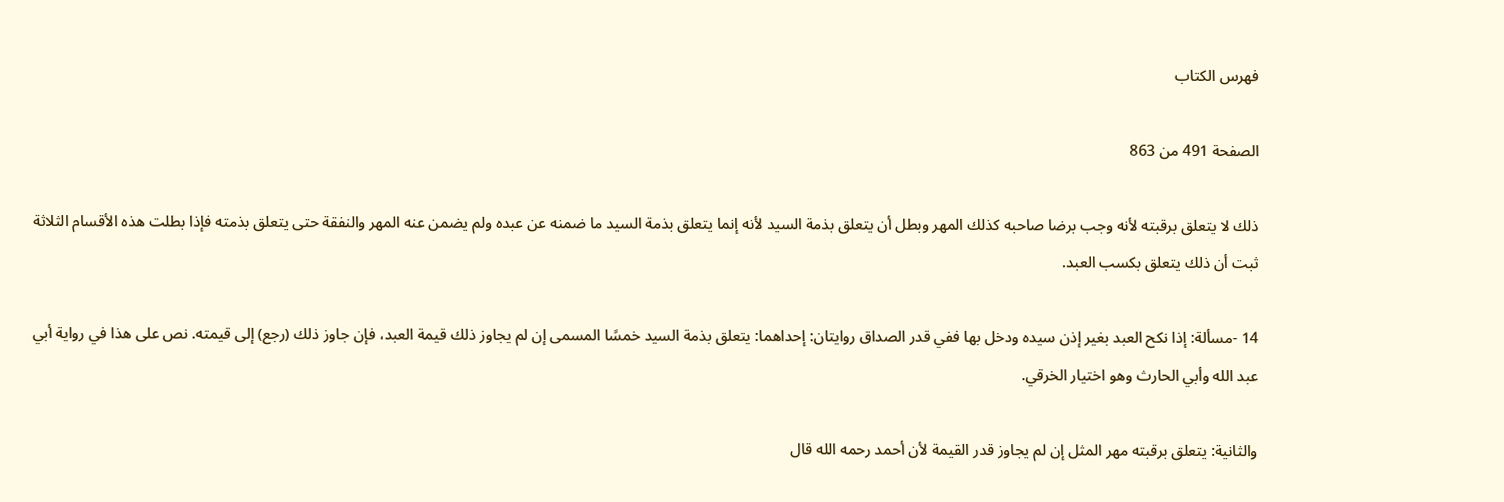فهرس الكتاب

الصفحة 491 من 863

ذلك لا يتعلق برقبته لأنه وجب برضا صاحبه كذلك المهر وبطل أن يتعلق بذمة السيد لأنه إنما يتعلق بذمة السيد ما ضمنه عن عبده ولم يضمن عنه المهر والنفقة حتى يتعلق بذمته فإذا بطلت هذه الأقسام الثلاثة ثبت أن ذلك يتعلق بكسب العبد.

14 -مسألة: إذا نكح العبد بغير إذن سيده ودخل بها ففي قدر الصداق روايتان: إحداهما: يتعلق بذمة السيد خمسًا المسمى إن لم يجاوز ذلك قيمة العبد، فإن جاوز ذلك (رجع) إلى قيمته. نص على هذا في رواية أبي عبد الله وأبي الحارث وهو اختيار الخرقي.

والثانية: يتعلق برقبته مهر المثل إن لم يجاوز قدر القيمة لأن أحمد رحمه الله قال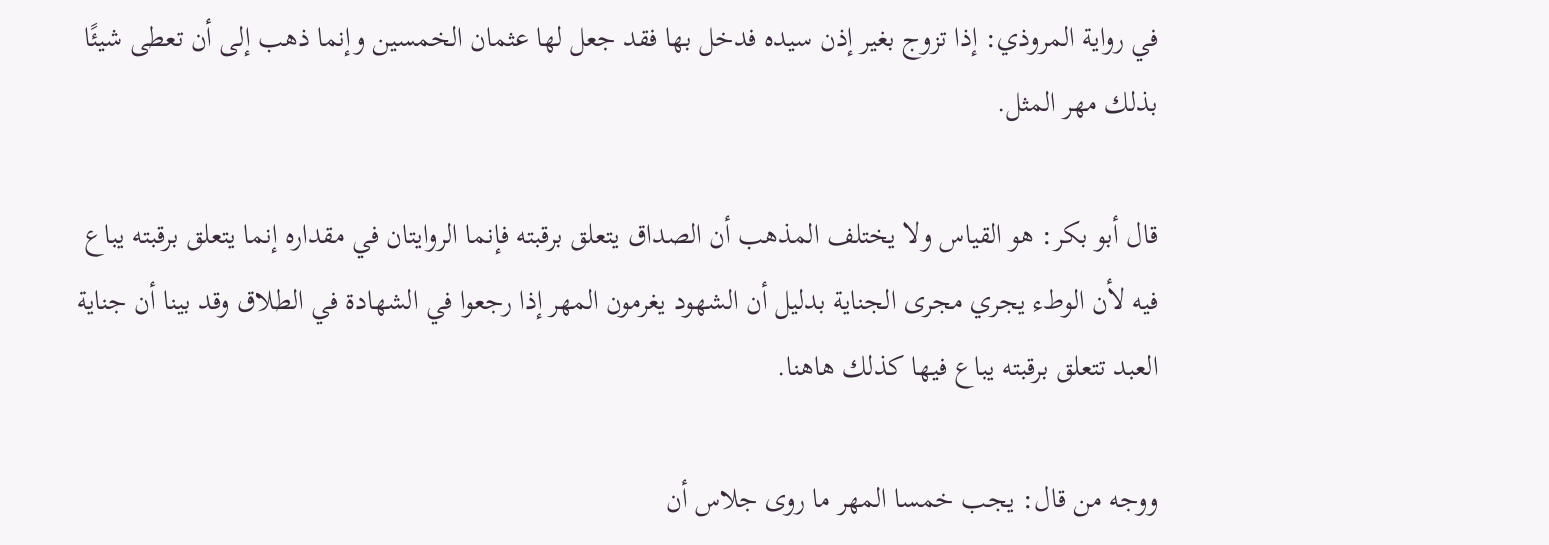في رواية المروذي: إذا تزوج بغير إذن سيده فدخل بها فقد جعل لها عثمان الخمسين وإنما ذهب إلى أن تعطى شيئًا بذلك مهر المثل.

قال أبو بكر: هو القياس ولا يختلف المذهب أن الصداق يتعلق برقبته فإنما الروايتان في مقداره إنما يتعلق برقبته يباع فيه لأن الوطء يجري مجرى الجناية بدليل أن الشهود يغرمون المهر إذا رجعوا في الشهادة في الطلاق وقد بينا أن جناية العبد تتعلق برقبته يباع فيها كذلك هاهنا.

ووجه من قال: يجب خمسا المهر ما روى جلاس أن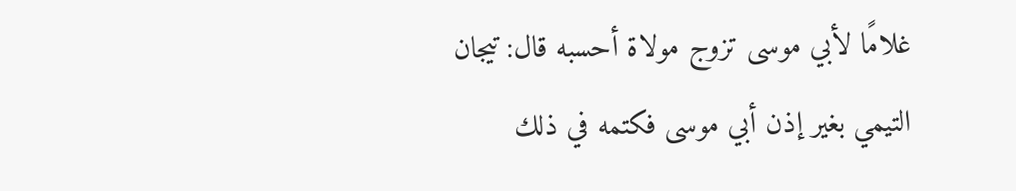غلامًا لأبي موسى تزوج مولاة أحسبه قال: تيجان التيمي بغير إذن أبي موسى فكتمه في ذلك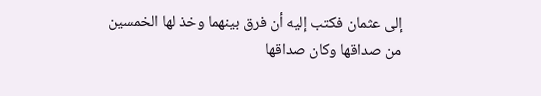إلى عثمان فكتب إليه أن فرق بينهما وخذ لها الخمسين من صداقها وكان صداقها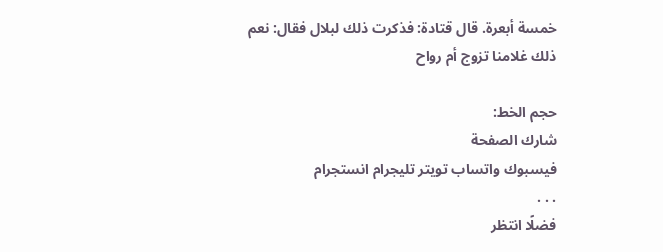خمسة أبعرة. قال قتادة: فذكرت ذلك لبلال فقال: نعم ذلك غلامنا تزوج أم رواح

حجم الخط:
شارك الصفحة
فيسبوك واتساب تويتر تليجرام انستجرام
. . .
فضلًا انتظر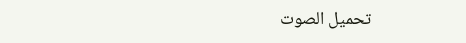تحميل الصوت